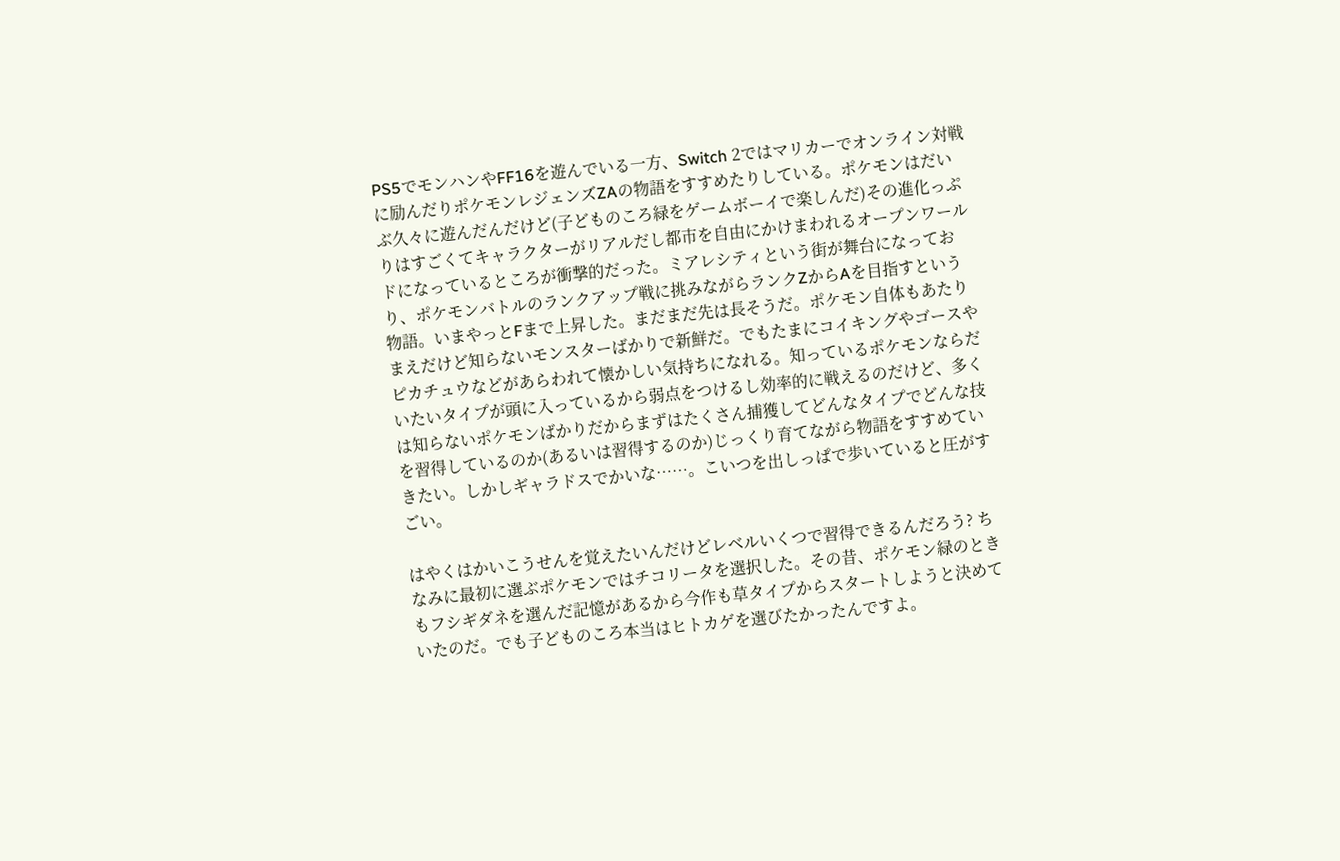PS5でモンハンやFF16を遊んでいる一方、Switch 2ではマリカーでオンライン対戦に励んだりポケモンレジェンズZAの物語をすすめたりしている。ポケモンはだいぶ久々に遊んだんだけど(子どものころ緑をゲームボーイで楽しんだ)その進化っぷりはすごくてキャラクターがリアルだし都市を自由にかけまわれるオープンワールドになっているところが衝撃的だった。ミアレシティという街が舞台になっており、ポケモンバトルのランクアップ戦に挑みながらランクZからAを目指すという物語。いまやっとFまで上昇した。まだまだ先は長そうだ。ポケモン自体もあたりまえだけど知らないモンスターばかりで新鮮だ。でもたまにコイキングやゴースやピカチュウなどがあらわれて懐かしい気持ちになれる。知っているポケモンならだいたいタイプが頭に入っているから弱点をつけるし効率的に戦えるのだけど、多くは知らないポケモンばかりだからまずはたくさん捕獲してどんなタイプでどんな技を習得しているのか(あるいは習得するのか)じっくり育てながら物語をすすめていきたい。しかしギャラドスでかいな……。こいつを出しっぱで歩いていると圧がすごい。

はやくはかいこうせんを覚えたいんだけどレベルいくつで習得できるんだろう? ちなみに最初に選ぶポケモンではチコリータを選択した。その昔、ポケモン緑のときもフシギダネを選んだ記憶があるから今作も草タイプからスタートしようと決めていたのだ。でも子どものころ本当はヒトカゲを選びたかったんですよ。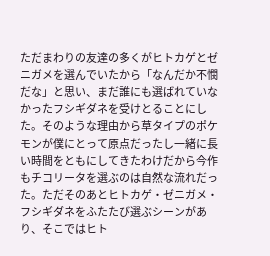ただまわりの友達の多くがヒトカゲとゼニガメを選んでいたから「なんだか不憫だな」と思い、まだ誰にも選ばれていなかったフシギダネを受けとることにした。そのような理由から草タイプのポケモンが僕にとって原点だったし一緒に長い時間をともにしてきたわけだから今作もチコリータを選ぶのは自然な流れだった。ただそのあとヒトカゲ・ゼニガメ・フシギダネをふたたび選ぶシーンがあり、そこではヒト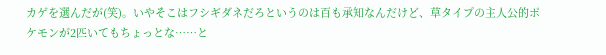カゲを選んだが(笑)。いやそこはフシギダネだろというのは百も承知なんだけど、草タイプの主人公的ポケモンが2匹いてもちょっとな……と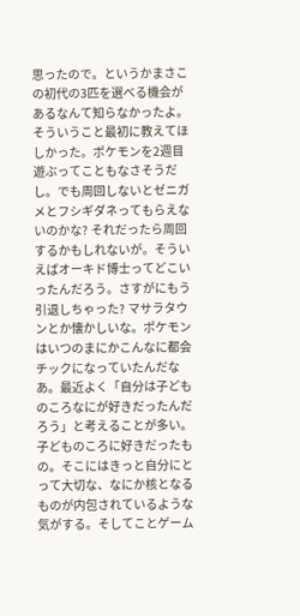思ったので。というかまさこの初代の3匹を選べる機会があるなんて知らなかったよ。そういうこと最初に教えてほしかった。ポケモンを2週目遊ぶってこともなさそうだし。でも周回しないとゼニガメとフシギダネってもらえないのかな? それだったら周回するかもしれないが。そういえばオーキド博士ってどこいったんだろう。さすがにもう引退しちゃった? マサラタウンとか懐かしいな。ポケモンはいつのまにかこんなに都会チックになっていたんだなあ。最近よく「自分は子どものころなにが好きだったんだろう」と考えることが多い。子どものころに好きだったもの。そこにはきっと自分にとって大切な、なにか核となるものが内包されているような気がする。そしてことゲーム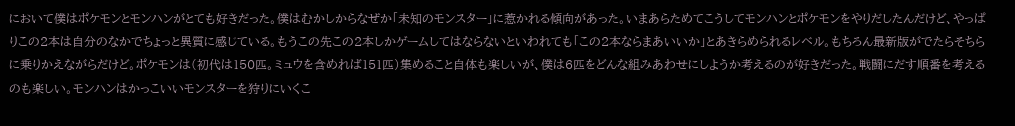において僕はポケモンとモンハンがとても好きだった。僕はむかしからなぜか「未知のモンスター」に惹かれる傾向があった。いまあらためてこうしてモンハンとポケモンをやりだしたんだけど、やっぱりこの2本は自分のなかでちょっと異質に感じている。もうこの先この2本しかゲームしてはならないといわれても「この2本ならまあいいか」とあきらめられるレベル。もちろん最新版がでたらそちらに乗りかえながらだけど。ポケモンは(初代は150匹。ミュウを含めれば151匹)集めること自体も楽しいが、僕は6匹をどんな組みあわせにしようか考えるのが好きだった。戦闘にだす順番を考えるのも楽しい。モンハンはかっこいいモンスターを狩りにいくこ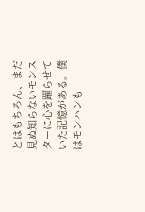とはもちろん、まだ見ぬ知らないモンスターに心を躍らせていた記憶がある。僕はモンハンも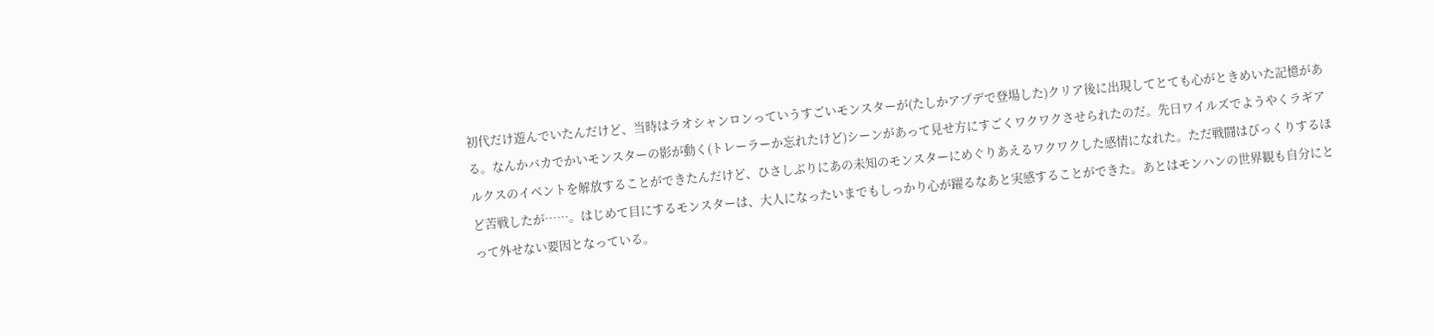初代だけ遊んでいたんだけど、当時はラオシャンロンっていうすごいモンスターが(たしかアプデで登場した)クリア後に出現してとても心がときめいた記憶がある。なんかバカでかいモンスターの影が動く(トレーラーか忘れたけど)シーンがあって見せ方にすごくワクワクさせられたのだ。先日ワイルズでようやくラギアルクスのイベントを解放することができたんだけど、ひさしぶりにあの未知のモンスターにめぐりあえるワクワクした感情になれた。ただ戦闘はびっくりするほど苦戦したが……。はじめて目にするモンスターは、大人になったいまでもしっかり心が躍るなあと実感することができた。あとはモンハンの世界観も自分にとって外せない要因となっている。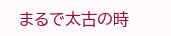まるで太古の時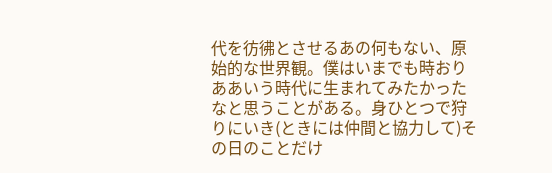代を彷彿とさせるあの何もない、原始的な世界観。僕はいまでも時おりああいう時代に生まれてみたかったなと思うことがある。身ひとつで狩りにいき(ときには仲間と協力して)その日のことだけ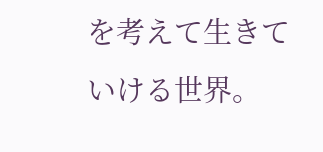を考えて生きていける世界。